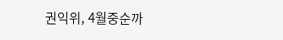권익위, 4월중순까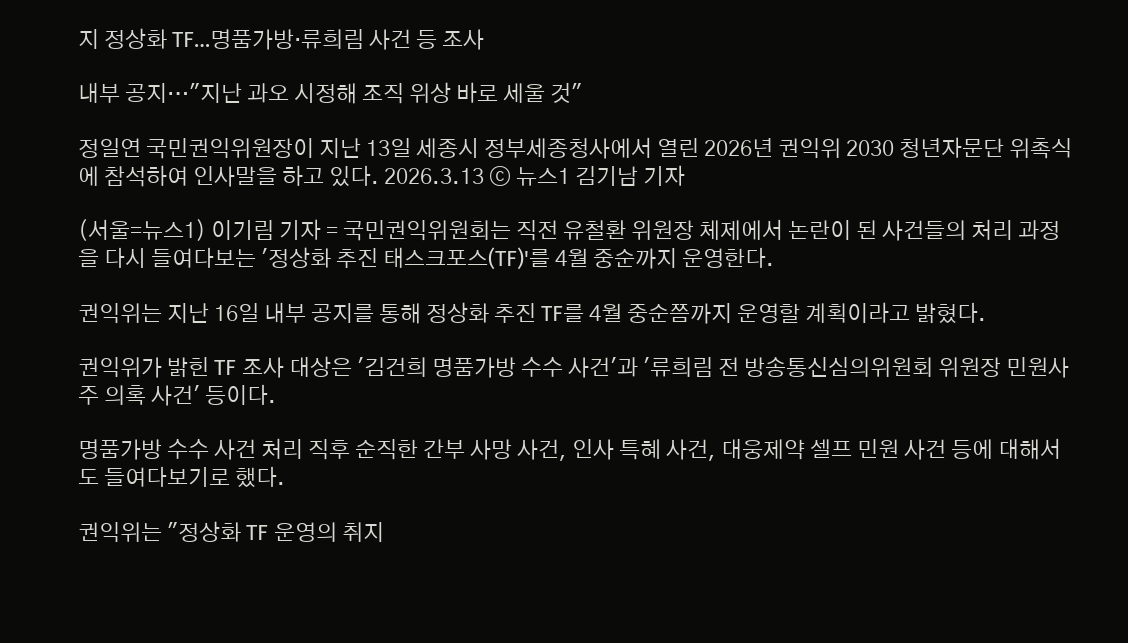지 정상화 TF…명품가방·류희림 사건 등 조사

내부 공지…"지난 과오 시정해 조직 위상 바로 세울 것"

정일연 국민권익위원장이 지난 13일 세종시 정부세종청사에서 열린 2026년 권익위 2030 청년자문단 위촉식에 참석하여 인사말을 하고 있다. 2026.3.13 ⓒ 뉴스1 김기남 기자

(서울=뉴스1) 이기림 기자 = 국민권익위원회는 직전 유철환 위원장 체제에서 논란이 된 사건들의 처리 과정을 다시 들여다보는 '정상화 추진 태스크포스(TF)'를 4월 중순까지 운영한다.

권익위는 지난 16일 내부 공지를 통해 정상화 추진 TF를 4월 중순쯤까지 운영할 계획이라고 밝혔다.

권익위가 밝힌 TF 조사 대상은 '김건희 명품가방 수수 사건'과 '류희림 전 방송통신심의위원회 위원장 민원사주 의혹 사건' 등이다.

명품가방 수수 사건 처리 직후 순직한 간부 사망 사건, 인사 특혜 사건, 대웅제약 셀프 민원 사건 등에 대해서도 들여다보기로 했다.

권익위는 "정상화 TF 운영의 취지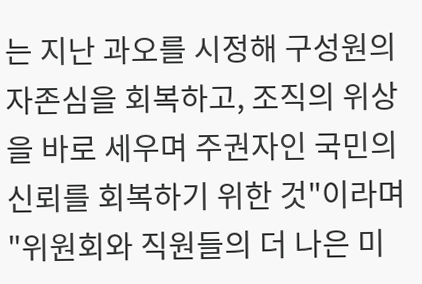는 지난 과오를 시정해 구성원의 자존심을 회복하고, 조직의 위상을 바로 세우며 주권자인 국민의 신뢰를 회복하기 위한 것"이라며 "위원회와 직원들의 더 나은 미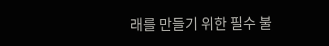래를 만들기 위한 필수 불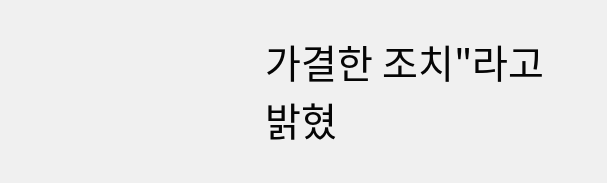가결한 조치"라고 밝혔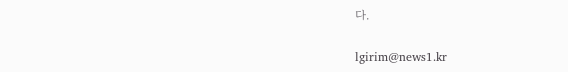다.

lgirim@news1.kr